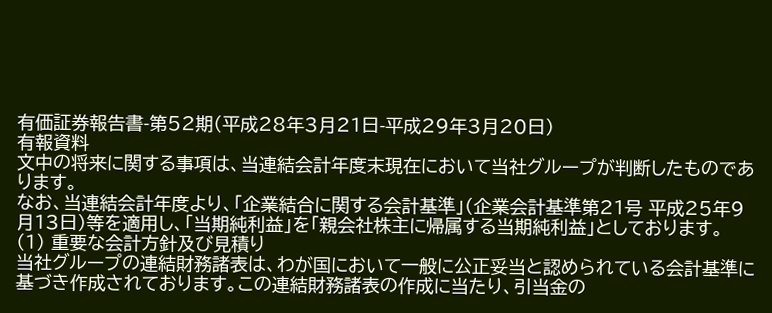有価証券報告書-第52期(平成28年3月21日-平成29年3月20日)
有報資料
文中の将来に関する事項は、当連結会計年度末現在において当社グループが判断したものであります。
なお、当連結会計年度より、「企業結合に関する会計基準」(企業会計基準第21号 平成25年9月13日)等を適用し、「当期純利益」を「親会社株主に帰属する当期純利益」としております。
(1) 重要な会計方針及び見積り
当社グループの連結財務諸表は、わが国において一般に公正妥当と認められている会計基準に基づき作成されております。この連結財務諸表の作成に当たり、引当金の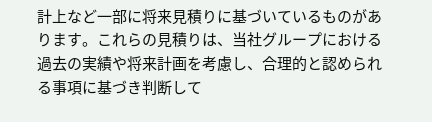計上など一部に将来見積りに基づいているものがあります。これらの見積りは、当社グループにおける過去の実績や将来計画を考慮し、合理的と認められる事項に基づき判断して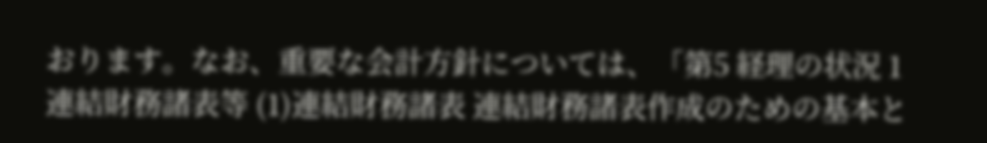おります。なお、重要な会計方針については、「第5 経理の状況 1連結財務諸表等 (1)連結財務諸表 連結財務諸表作成のための基本と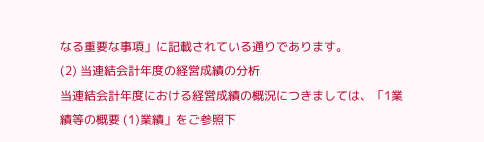なる重要な事項」に記載されている通りであります。
(2) 当連結会計年度の経営成績の分析
当連結会計年度における経営成績の概況につきましては、「1業績等の概要 (1)業績」をご参照下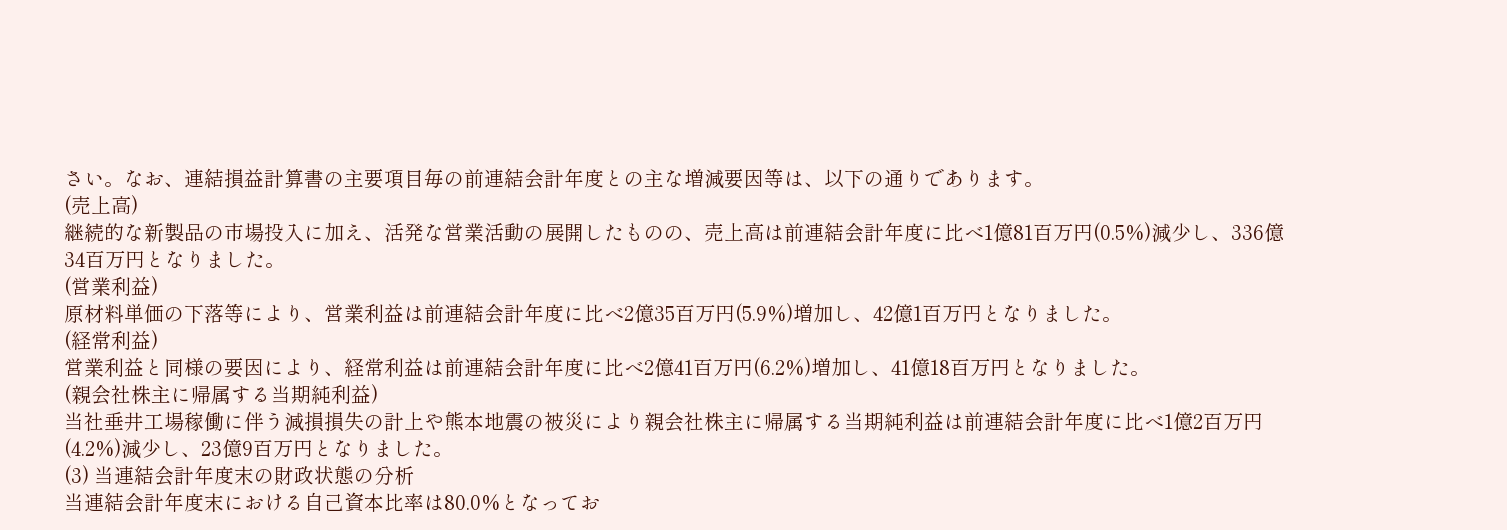さい。なお、連結損益計算書の主要項目毎の前連結会計年度との主な増減要因等は、以下の通りであります。
(売上高)
継続的な新製品の市場投入に加え、活発な営業活動の展開したものの、売上高は前連結会計年度に比べ1億81百万円(0.5%)減少し、336億34百万円となりました。
(営業利益)
原材料単価の下落等により、営業利益は前連結会計年度に比べ2億35百万円(5.9%)増加し、42億1百万円となりました。
(経常利益)
営業利益と同様の要因により、経常利益は前連結会計年度に比べ2億41百万円(6.2%)増加し、41億18百万円となりました。
(親会社株主に帰属する当期純利益)
当社垂井工場稼働に伴う減損損失の計上や熊本地震の被災により親会社株主に帰属する当期純利益は前連結会計年度に比べ1億2百万円(4.2%)減少し、23億9百万円となりました。
(3) 当連結会計年度末の財政状態の分析
当連結会計年度末における自己資本比率は80.0%となってお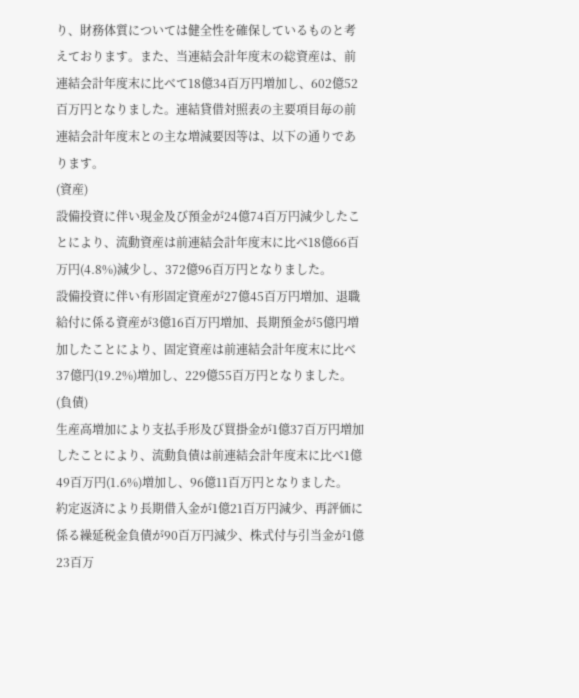り、財務体質については健全性を確保しているものと考えております。また、当連結会計年度末の総資産は、前連結会計年度末に比べて18億34百万円増加し、602億52百万円となりました。連結貸借対照表の主要項目毎の前連結会計年度末との主な増減要因等は、以下の通りであります。
(資産)
設備投資に伴い現金及び預金が24億74百万円減少したことにより、流動資産は前連結会計年度末に比べ18億66百万円(4.8%)減少し、372億96百万円となりました。
設備投資に伴い有形固定資産が27億45百万円増加、退職給付に係る資産が3億16百万円増加、長期預金が5億円増加したことにより、固定資産は前連結会計年度末に比べ37億円(19.2%)増加し、229億55百万円となりました。
(負債)
生産高増加により支払手形及び買掛金が1億37百万円増加したことにより、流動負債は前連結会計年度末に比べ1億49百万円(1.6%)増加し、96億11百万円となりました。
約定返済により長期借入金が1億21百万円減少、再評価に係る繰延税金負債が90百万円減少、株式付与引当金が1億23百万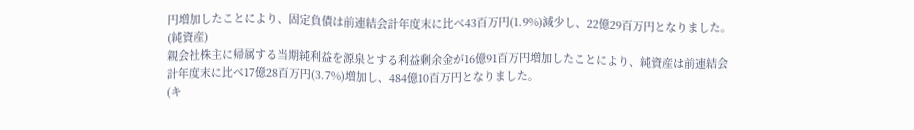円増加したことにより、固定負債は前連結会計年度末に比べ43百万円(1.9%)減少し、22億29百万円となりました。
(純資産)
親会社株主に帰属する当期純利益を源泉とする利益剰余金が16億91百万円増加したことにより、純資産は前連結会計年度末に比べ17億28百万円(3.7%)増加し、484億10百万円となりました。
(キ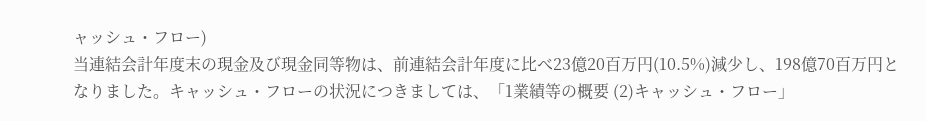ャッシュ・フロー)
当連結会計年度末の現金及び現金同等物は、前連結会計年度に比べ23億20百万円(10.5%)減少し、198億70百万円となりました。キャッシュ・フローの状況につきましては、「1業績等の概要 (2)キャッシュ・フロー」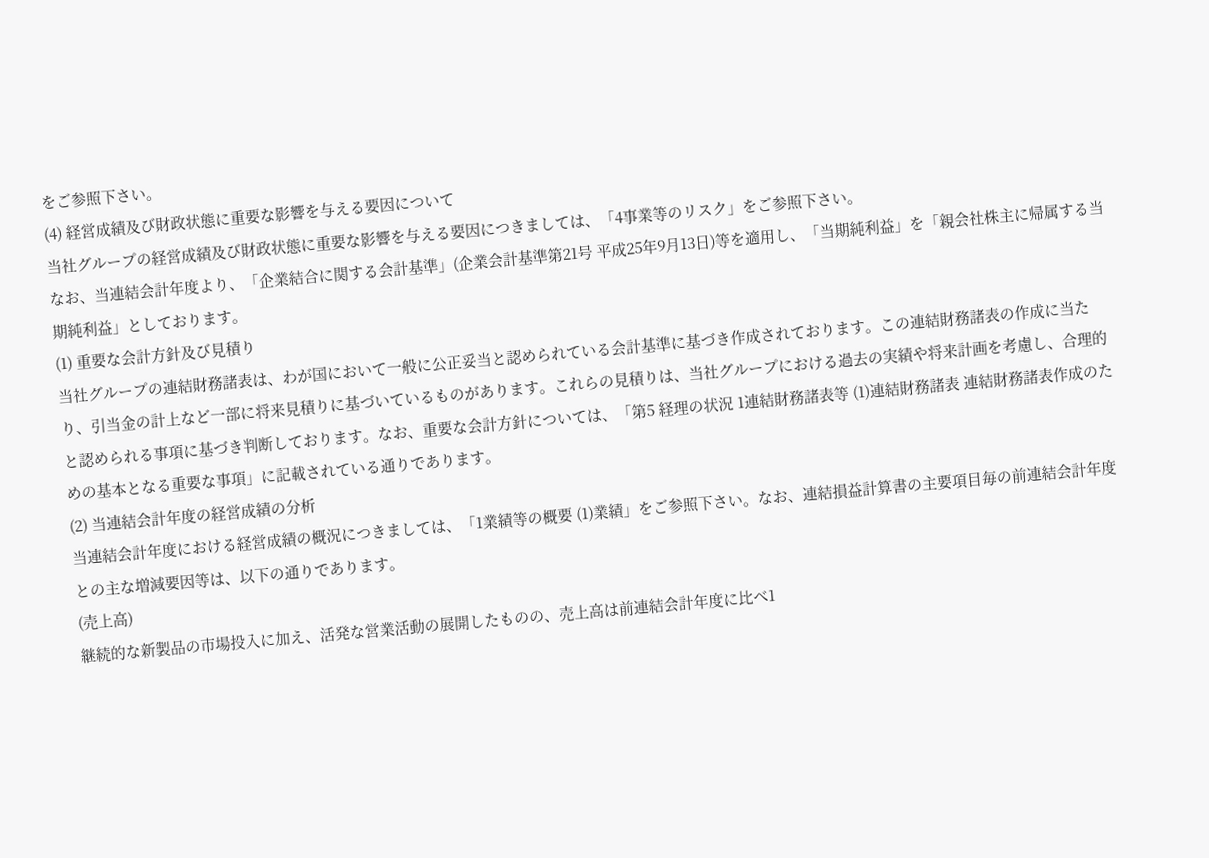をご参照下さい。
(4) 経営成績及び財政状態に重要な影響を与える要因について
当社グループの経営成績及び財政状態に重要な影響を与える要因につきましては、「4事業等のリスク」をご参照下さい。
なお、当連結会計年度より、「企業結合に関する会計基準」(企業会計基準第21号 平成25年9月13日)等を適用し、「当期純利益」を「親会社株主に帰属する当期純利益」としております。
(1) 重要な会計方針及び見積り
当社グループの連結財務諸表は、わが国において一般に公正妥当と認められている会計基準に基づき作成されております。この連結財務諸表の作成に当たり、引当金の計上など一部に将来見積りに基づいているものがあります。これらの見積りは、当社グループにおける過去の実績や将来計画を考慮し、合理的と認められる事項に基づき判断しております。なお、重要な会計方針については、「第5 経理の状況 1連結財務諸表等 (1)連結財務諸表 連結財務諸表作成のための基本となる重要な事項」に記載されている通りであります。
(2) 当連結会計年度の経営成績の分析
当連結会計年度における経営成績の概況につきましては、「1業績等の概要 (1)業績」をご参照下さい。なお、連結損益計算書の主要項目毎の前連結会計年度との主な増減要因等は、以下の通りであります。
(売上高)
継続的な新製品の市場投入に加え、活発な営業活動の展開したものの、売上高は前連結会計年度に比べ1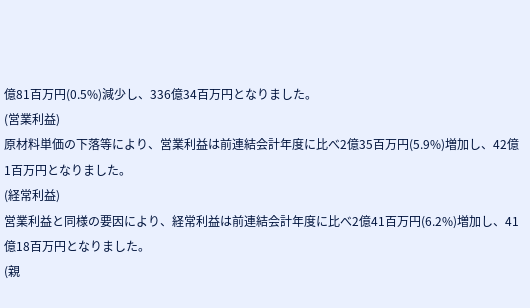億81百万円(0.5%)減少し、336億34百万円となりました。
(営業利益)
原材料単価の下落等により、営業利益は前連結会計年度に比べ2億35百万円(5.9%)増加し、42億1百万円となりました。
(経常利益)
営業利益と同様の要因により、経常利益は前連結会計年度に比べ2億41百万円(6.2%)増加し、41億18百万円となりました。
(親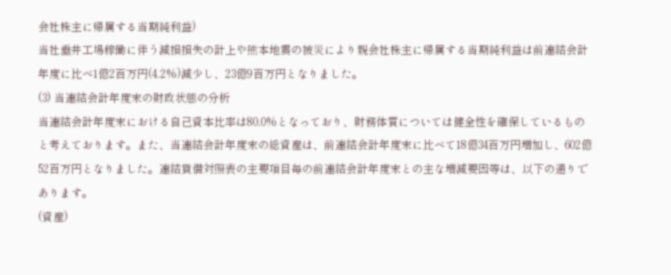会社株主に帰属する当期純利益)
当社垂井工場稼働に伴う減損損失の計上や熊本地震の被災により親会社株主に帰属する当期純利益は前連結会計年度に比べ1億2百万円(4.2%)減少し、23億9百万円となりました。
(3) 当連結会計年度末の財政状態の分析
当連結会計年度末における自己資本比率は80.0%となっており、財務体質については健全性を確保しているものと考えております。また、当連結会計年度末の総資産は、前連結会計年度末に比べて18億34百万円増加し、602億52百万円となりました。連結貸借対照表の主要項目毎の前連結会計年度末との主な増減要因等は、以下の通りであります。
(資産)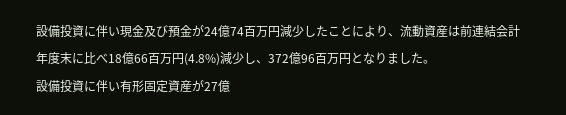設備投資に伴い現金及び預金が24億74百万円減少したことにより、流動資産は前連結会計年度末に比べ18億66百万円(4.8%)減少し、372億96百万円となりました。
設備投資に伴い有形固定資産が27億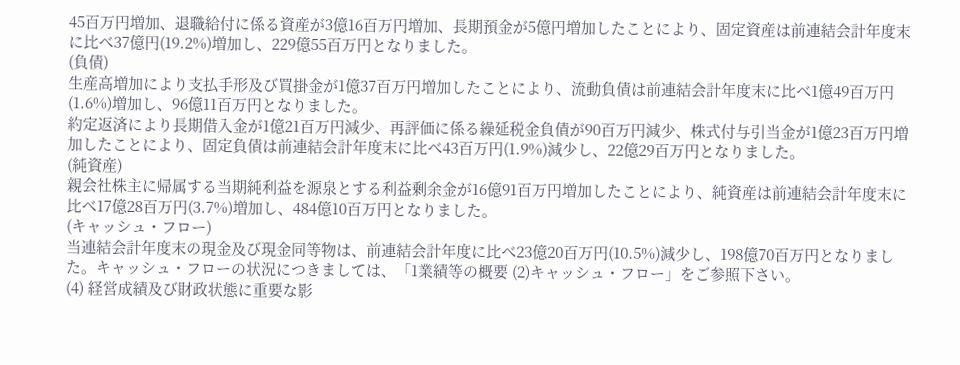45百万円増加、退職給付に係る資産が3億16百万円増加、長期預金が5億円増加したことにより、固定資産は前連結会計年度末に比べ37億円(19.2%)増加し、229億55百万円となりました。
(負債)
生産高増加により支払手形及び買掛金が1億37百万円増加したことにより、流動負債は前連結会計年度末に比べ1億49百万円(1.6%)増加し、96億11百万円となりました。
約定返済により長期借入金が1億21百万円減少、再評価に係る繰延税金負債が90百万円減少、株式付与引当金が1億23百万円増加したことにより、固定負債は前連結会計年度末に比べ43百万円(1.9%)減少し、22億29百万円となりました。
(純資産)
親会社株主に帰属する当期純利益を源泉とする利益剰余金が16億91百万円増加したことにより、純資産は前連結会計年度末に比べ17億28百万円(3.7%)増加し、484億10百万円となりました。
(キャッシュ・フロー)
当連結会計年度末の現金及び現金同等物は、前連結会計年度に比べ23億20百万円(10.5%)減少し、198億70百万円となりました。キャッシュ・フローの状況につきましては、「1業績等の概要 (2)キャッシュ・フロー」をご参照下さい。
(4) 経営成績及び財政状態に重要な影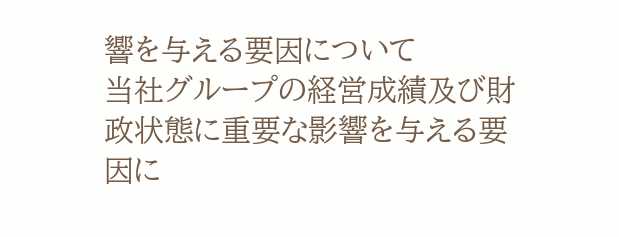響を与える要因について
当社グループの経営成績及び財政状態に重要な影響を与える要因に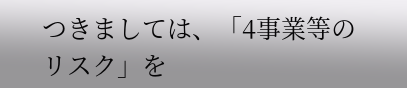つきましては、「4事業等のリスク」を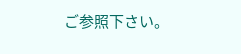ご参照下さい。